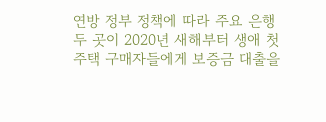연방 정부 정책에 따라 주요 은행 두 곳이 2020년 새해부터 생애 첫 주택 구매자들에게 보증금 대출을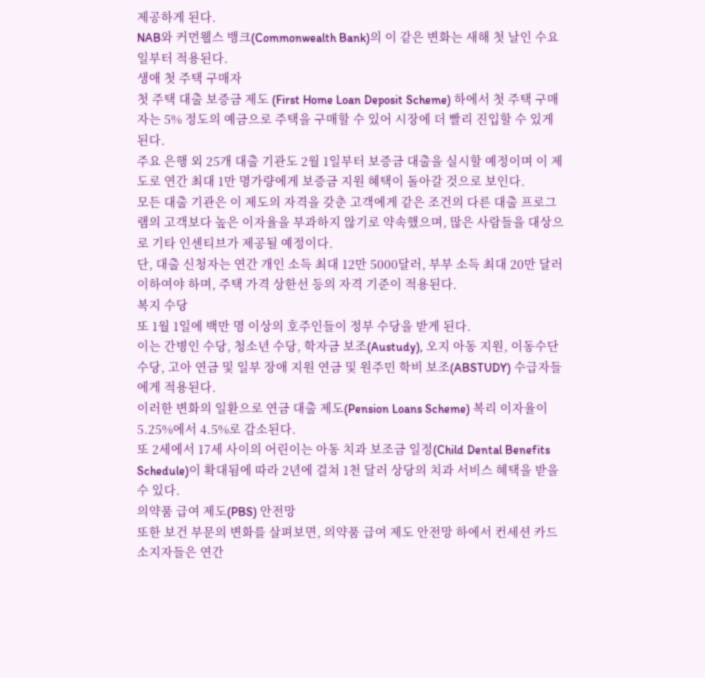제공하게 된다.
NAB와 커먼웰스 뱅크(Commonwealth Bank)의 이 같은 변화는 새해 첫 날인 수요일부터 적용된다.
생애 첫 주택 구매자
첫 주택 대출 보증금 제도 (First Home Loan Deposit Scheme) 하에서 첫 주택 구매자는 5% 정도의 예금으로 주택을 구매할 수 있어 시장에 더 빨리 진입할 수 있게 된다.
주요 은행 외 25개 대출 기관도 2월 1일부터 보증금 대출을 실시할 예정이며 이 제도로 연간 최대 1만 명가량에게 보증금 지원 혜택이 돌아갈 것으로 보인다.
모든 대출 기관은 이 제도의 자격을 갖춘 고객에게 같은 조건의 다른 대출 프로그램의 고객보다 높은 이자율을 부과하지 않기로 약속했으며, 많은 사람들을 대상으로 기타 인센티브가 제공될 예정이다.
단, 대출 신청자는 연간 개인 소득 최대 12만 5000달러, 부부 소득 최대 20만 달러 이하여야 하며, 주택 가격 상한선 등의 자격 기준이 적용된다.
복지 수당
또 1월 1일에 백만 명 이상의 호주인들이 정부 수당을 받게 된다.
이는 간병인 수당, 청소년 수당, 학자금 보조(Austudy), 오지 아동 지원, 이동수단 수당, 고아 연금 및 일부 장애 지원 연금 및 원주민 학비 보조(ABSTUDY) 수급자들에게 적용된다.
이러한 변화의 일환으로 연금 대출 제도(Pension Loans Scheme) 복리 이자율이 5.25%에서 4.5%로 감소된다.
또 2세에서 17세 사이의 어린이는 아동 치과 보조금 일정(Child Dental Benefits Schedule)이 확대됨에 따라 2년에 걸쳐 1천 달러 상당의 치과 서비스 혜택을 받을 수 있다.
의약품 급여 제도(PBS) 안전망
또한 보건 부문의 변화를 살펴보면, 의약품 급여 제도 안전망 하에서 컨세션 카드소지자들은 연간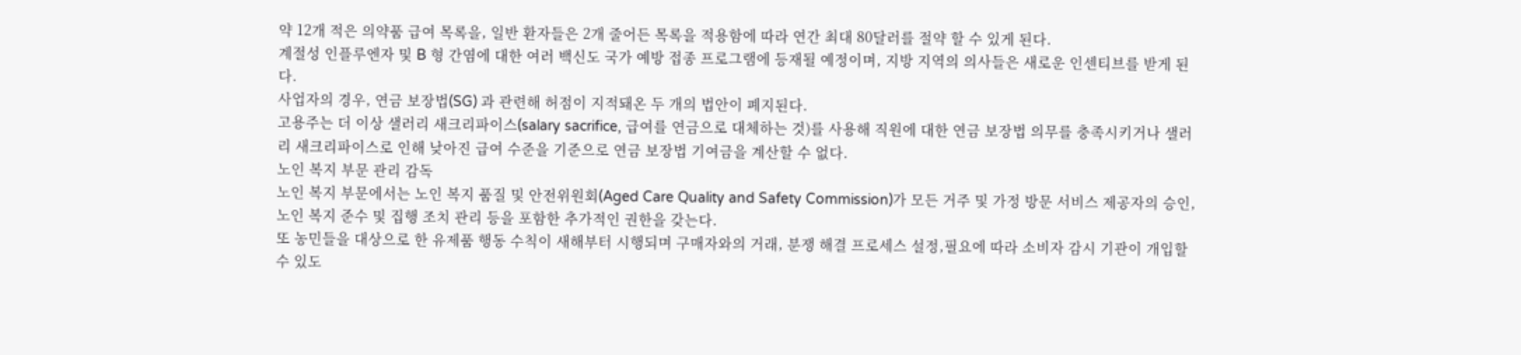약 12개 적은 의약품 급여 목록을, 일반 환자들은 2개 줄어든 목록을 적용함에 따라 연간 최대 80달러를 절약 할 수 있게 된다.
계절성 인플루엔자 및 B 형 간염에 대한 여러 백신도 국가 예방 접종 프로그램에 등재될 예정이며, 지방 지역의 의사들은 새로운 인센티브를 받게 된다.
사업자의 경우, 연금 보장법(SG) 과 관련해 허점이 지적돼온 두 개의 법안이 폐지된다.
고용주는 더 이상 샐러리 새크리파이스(salary sacrifice, 급여를 연금으로 대체하는 것)를 사용해 직원에 대한 연금 보장법 의무를 충족시키거나 샐러리 새크리파이스로 인해 낮아진 급여 수준을 기준으로 연금 보장법 기여금을 계산할 수 없다.
노인 복지 부문 관리 감독
노인 복지 부문에서는 노인 복지 품질 및 안전위원회(Aged Care Quality and Safety Commission)가 모든 거주 및 가정 방문 서비스 제공자의 승인, 노인 복지 준수 및 집행 조치 관리 등을 포함한 추가적인 권한을 갖는다.
또 농민들을 대상으로 한 유제품 행동 수칙이 새해부터 시행되며 구매자와의 거래, 분쟁 해결 프로세스 설정,필요에 따라 소비자 감시 기관이 개입할 수 있도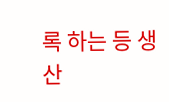록 하는 등 생산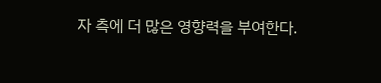자 측에 더 많은 영향력을 부여한다.